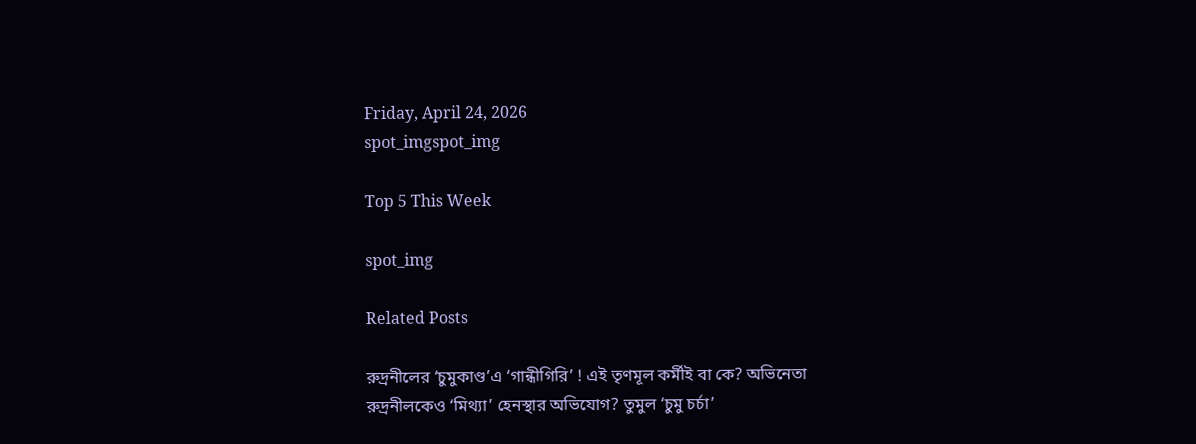Friday, April 24, 2026
spot_imgspot_img

Top 5 This Week

spot_img

Related Posts

রুদ্রনীলের ‘চুমুকাণ্ড’এ ‘গান্ধীগিরি’ ! এই তৃণমূল কর্মীই বা কে? অভিনেতা রুদ্রনীলকেও ‌‘মিথ্যা’ হেনস্থার অভিযোগ? তুমুল ‘চুমু চর্চা’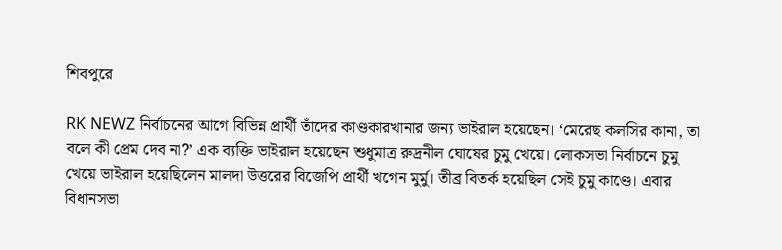শিবপুরে

RK NEWZ নির্বাচনের আগে বিভিন্ন প্রার্থী তাঁদের কাণ্ডকারখানার জন্য ভাইরাল হয়েছেন। ‘মেরেছ কলসির কানা, তা বলে কী প্রেম দেব না?’ এক ব্যক্তি ভাইরাল হয়েছেন শুধুমাত্র রুদ্রনীল ঘোষের চুমু খেয়ে। লোকসভা নির্বাচনে চুমু খেয়ে ভাইরাল হয়েছিলেন মালদা উত্তরের বিজেপি প্রার্থী খগেন মুর্মু। তীব্র বিতর্ক হয়েছিল সেই চুমু কাণ্ডে। এবার বিধানসভা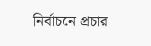নির্বাচনে প্রচার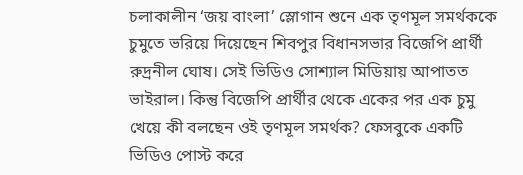চলাকালীন ‘জয় বাংলা’ স্লোগান শুনে এক তৃণমূল সমর্থককে চুমুতে ভরিয়ে দিয়েছেন শিবপুর বিধানসভার বিজেপি প্রার্থী রুদ্রনীল ঘোষ। সেই ভিডিও সোশ্যাল মিডিয়ায় আপাতত ভাইরাল। কিন্তু বিজেপি প্রার্থীর থেকে একের পর এক চুমু খেয়ে কী বলছেন ওই তৃণমূল সমর্থক? ফেসবুকে একটি ভিডিও পোস্ট করে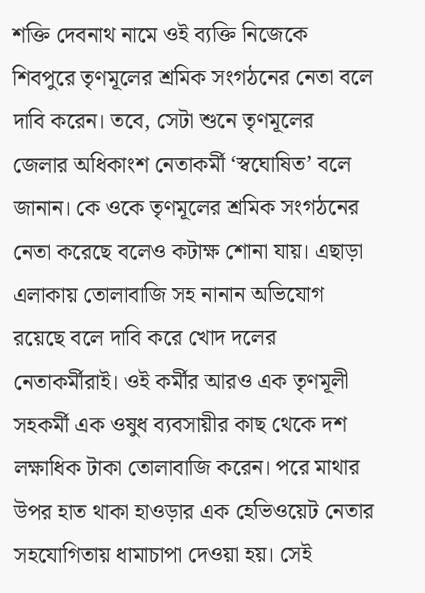শক্তি দেবনাথ নামে ওই ব্যক্তি নিজেকে শিবপুরে তৃণমূলের শ্রমিক সংগঠনের নেতা বলে দাবি করেন। তবে, সেটা শুনে তৃণমূলের জেলার অধিকাংশ নেতাকর্মী ‘স্বঘোষিত’ বলে জানান। কে ওকে তৃণমূলের শ্রমিক সংগঠনের নেতা করেছে বলেও কটাক্ষ শোনা যায়। এছাড়া এলাকায় তোলাবাজি সহ নানান অভিযোগ রয়েছে বলে দাবি করে খোদ দলের নেতাকর্মীরাই। ওই কর্মীর আরও এক তৃণমূলী সহকর্মী এক ওষুধ ব্যবসায়ীর কাছ থেকে দশ লক্ষাধিক টাকা তোলাবাজি করেন। পরে মাথার উপর হাত থাকা হাওড়ার এক হেভিওয়েট নেতার সহযোগিতায় ধামাচাপা দেওয়া হয়। সেই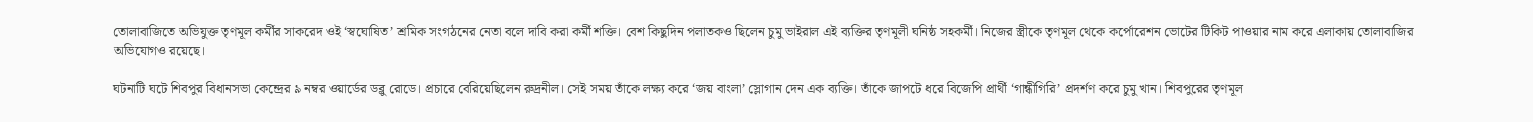তোলাবাজিতে অভিযুক্ত তৃণমূল কর্মীর সাকরেদ ওই ‘স্বঘোষিত’ শ্রমিক সংগঠনের নেতা বলে দাবি করা কর্মী শক্তি। বেশ কিছুদিন পলাতকও ছিলেন চুমু ভাইরাল এই ব্যক্তির তৃণমূলী ঘনিষ্ঠ সহকর্মী। নিজের স্ত্রীকে তৃণমূল থেকে কর্পোরেশন ভোটের টিকিট পাওয়ার নাম করে এলাকায় তোলাবাজির অভিযোগও রয়েছে।

ঘটনাটি ঘটে শিবপুর বিধানসভা কেন্দ্রের ৯ নম্বর ওয়ার্ডের ডব্লু রোডে। প্রচারে বেরিয়েছিলেন রুদ্রনীল। সেই সময় তাঁকে লক্ষ্য করে ‘জয় বাংলা’ স্লোগান দেন এক ব্যক্তি। তাঁকে জাপটে ধরে বিজেপি প্রার্থী ‘গান্ধীগিরি’ প্রদর্শণ করে চুমু খান। শিবপুরের তৃণমূল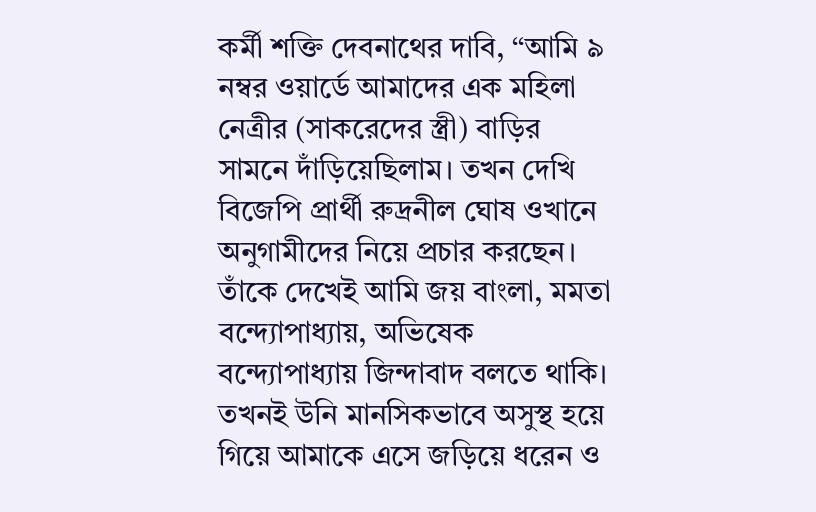কর্মী শক্তি দেবনাথের দাবি, ‘‘আমি ৯ নম্বর ওয়ার্ডে আমাদের এক মহিলা নেত্রীর (সাকরেদের স্ত্রী) বাড়ির সামনে দাঁড়িয়েছিলাম। তখন দেখি বিজেপি প্রার্থী রুদ্রনীল ঘোষ ওখানে অনুগামীদের নিয়ে প্রচার করছেন। তাঁকে দেখেই আমি জয় বাংলা, মমতা বন্দ্যোপাধ্যায়, অভিষেক বন্দ্যোপাধ্যায় জিন্দাবাদ বলতে থাকি। তখনই উনি মানসিকভাবে অসুস্থ হয়ে গিয়ে আমাকে এসে জড়িয়ে ধরেন ও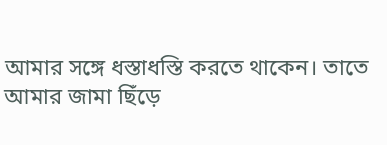আমার সঙ্গে ধস্তাধস্তি করতে থাকেন। তাতে আমার জামা ছিঁড়ে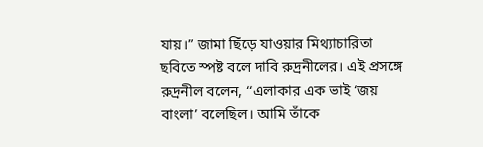যায়।” জামা ছিঁড়ে যাওয়ার মিথ্যাচারিতা ছবিতে স্পষ্ট বলে দাবি রুদ্রনীলের। এই প্রসঙ্গে রুদ্রনীল বলেন, ‘‘এলাকার এক ভাই ‘জয় বাংলা’ বলেছিল। আমি তাঁকে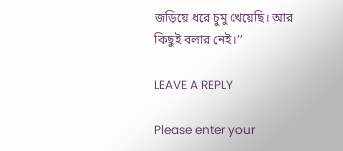জড়িয়ে ধরে চুমু খেয়েছি। আর কিছুই বলার নেই।’’

LEAVE A REPLY

Please enter your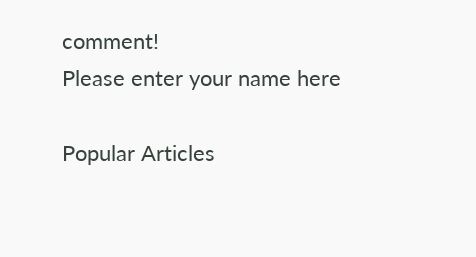comment!
Please enter your name here

Popular Articles